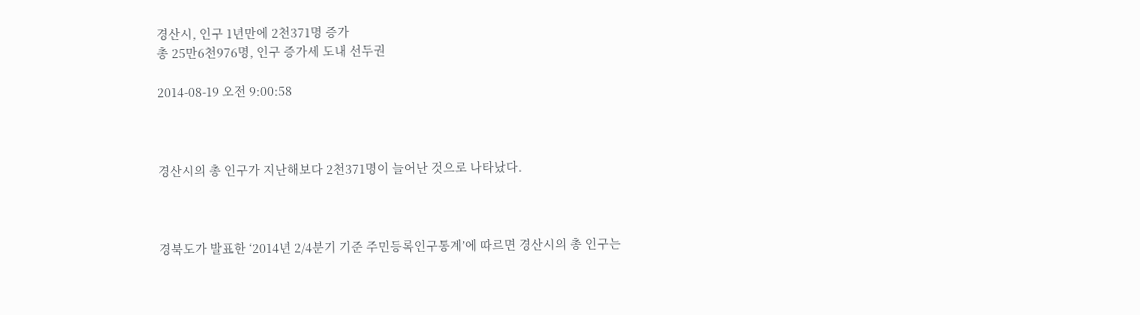경산시, 인구 1년만에 2천371명 증가
총 25만6천976명, 인구 증가세 도내 선두권

2014-08-19 오전 9:00:58



경산시의 총 인구가 지난해보다 2천371명이 늘어난 것으로 나타났다.



경북도가 발표한 ‘2014년 2/4분기 기준 주민등록인구통계’에 따르면 경산시의 총 인구는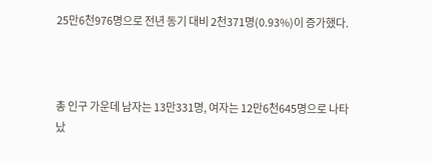25만6천976명으로 전년 동기 대비 2천371명(0.93%)이 증가했다.



총 인구 가운데 남자는 13만331명, 여자는 12만6천645명으로 나타났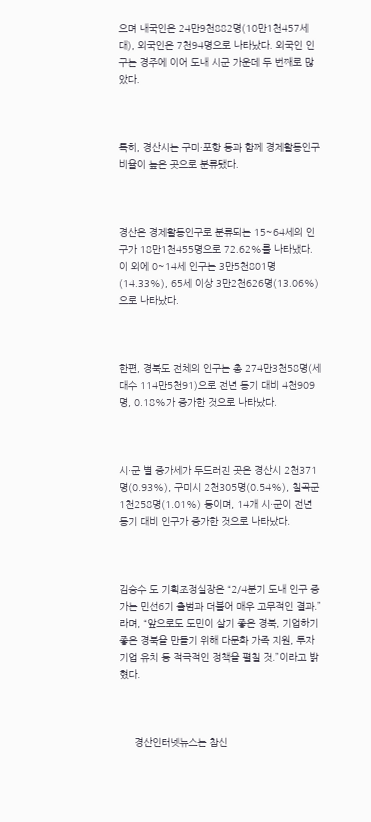으며 내국인은 24만9천882명(10만1천457세대), 외국인은 7천94명으로 나타났다. 외국인 인구는 경주에 이어 도내 시군 가운데 두 번째로 많았다.



특히, 경산시는 구미·포항 등과 함께 경제활동인구 비율이 높은 곳으로 분류됐다.



경산은 경제활동인구로 분류되는 15~64세의 인구가 18만1천455명으로 72.62%를 나타냈다. 이 외에 0~14세 인구는 3만5천801명(14.33%), 65세 이상 3만2천626명(13.06%)으로 나타났다.



한편, 경북도 전체의 인구는 총 274만3천58명(세대수 114만5천91)으로 전년 동기 대비 4천909명, 0.18%가 증가한 것으로 나타났다.



시·군 별 증가세가 두드러진 곳은 경산시 2천371명(0.93%), 구미시 2천305명(0.54%), 칠곡군 1천258명(1.01%) 등이며, 14개 시·군이 전년 동기 대비 인구가 증가한 것으로 나타났다.



김승수 도 기획조정실장은 “2/4분기 도내 인구 증가는 민선6기 출범과 더불어 매우 고무적인 결과.”라며, “앞으로도 도민이 살기 좋은 경북, 기업하기 좋은 경북을 만들기 위해 다문화 가족 지원, 투자기업 유치 등 적극적인 정책을 펼칠 것.”이라고 밝혔다.



     경산인터넷뉴스는 참신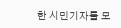한 시민기자를 모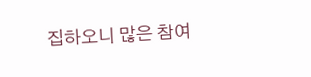집하오니 많은 참여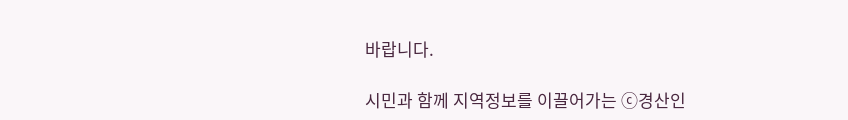바랍니다.

시민과 함께 지역정보를 이끌어가는 ⓒ경산인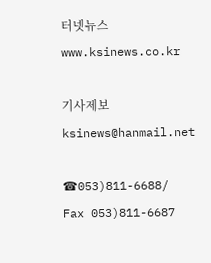터넷뉴스 www.ksinews.co.kr

기사제보 ksinews@hanmail.net

☎053)811-6688/ Fax 053)811-6687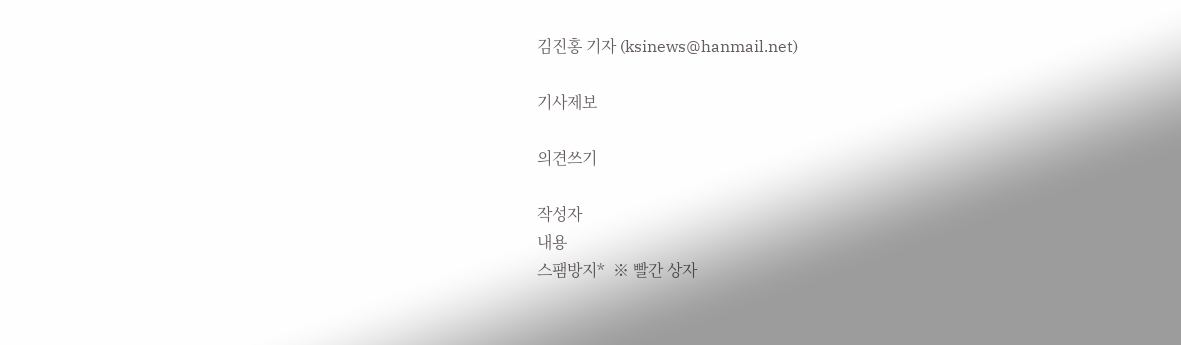김진홍 기자 (ksinews@hanmail.net)

기사제보

의견쓰기

작성자
내용
스팸방지*  ※ 빨간 상자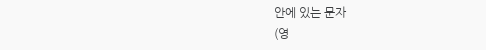안에 있는 문자
(영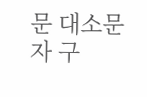문 대소문자 구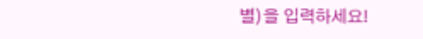별)을 입력하세요!